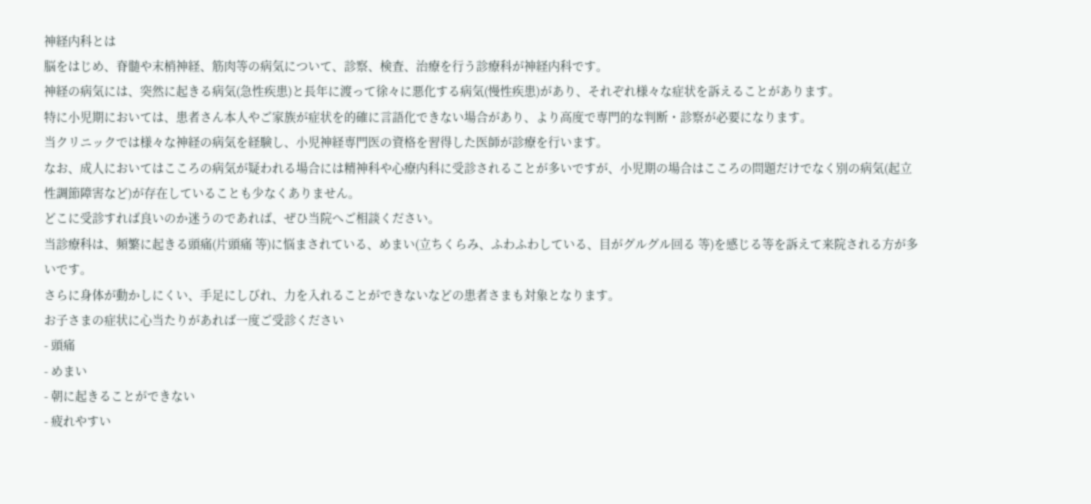神経内科とは
脳をはじめ、脊髄や末梢神経、筋肉等の病気について、診察、検査、治療を行う診療科が神経内科です。
神経の病気には、突然に起きる病気(急性疾患)と長年に渡って徐々に悪化する病気(慢性疾患)があり、それぞれ様々な症状を訴えることがあります。
特に小児期においては、患者さん本人やご家族が症状を的確に言語化できない場合があり、より高度で専門的な判断・診察が必要になります。
当クリニックでは様々な神経の病気を経験し、小児神経専門医の資格を習得した医師が診療を行います。
なお、成人においてはこころの病気が疑われる場合には精神科や心療内科に受診されることが多いですが、小児期の場合はこころの問題だけでなく別の病気(起立性調節障害など)が存在していることも少なくありません。
どこに受診すれば良いのか迷うのであれば、ぜひ当院へご相談ください。
当診療科は、頻繁に起きる頭痛(片頭痛 等)に悩まされている、めまい(立ちくらみ、ふわふわしている、目がグルグル回る 等)を感じる等を訴えて来院される方が多いです。
さらに身体が動かしにくい、手足にしびれ、力を入れることができないなどの患者さまも対象となります。
お子さまの症状に心当たりがあれば一度ご受診ください
- 頭痛
- めまい
- 朝に起きることができない
- 疲れやすい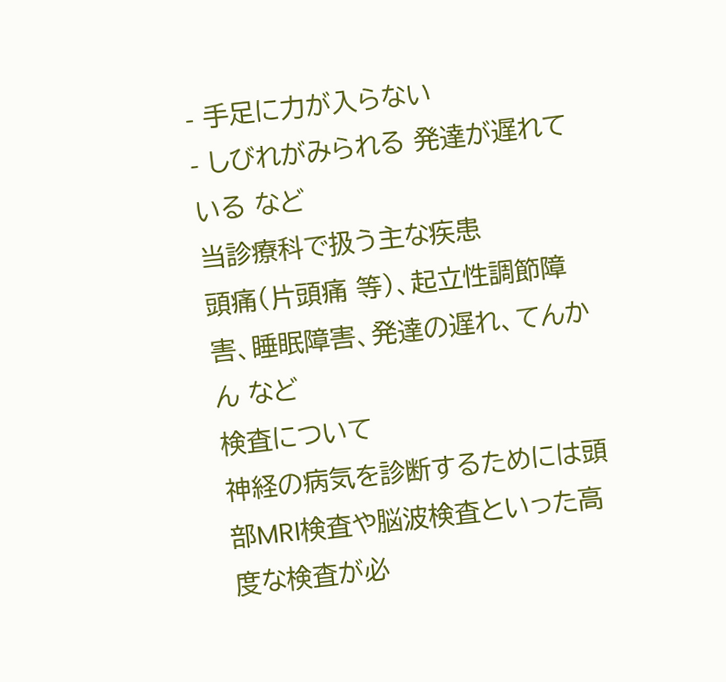- 手足に力が入らない
- しびれがみられる 発達が遅れている など
当診療科で扱う主な疾患
頭痛(片頭痛 等)、起立性調節障害、睡眠障害、発達の遅れ、てんかん など
検査について
神経の病気を診断するためには頭部MRI検査や脳波検査といった高度な検査が必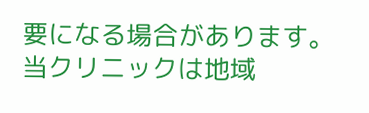要になる場合があります。
当クリニックは地域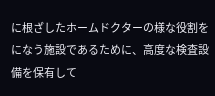に根ざしたホームドクターの様な役割をになう施設であるために、高度な検査設備を保有して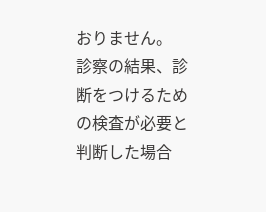おりません。
診察の結果、診断をつけるための検査が必要と判断した場合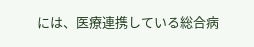には、医療連携している総合病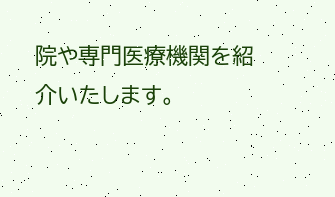院や専門医療機関を紹介いたします。